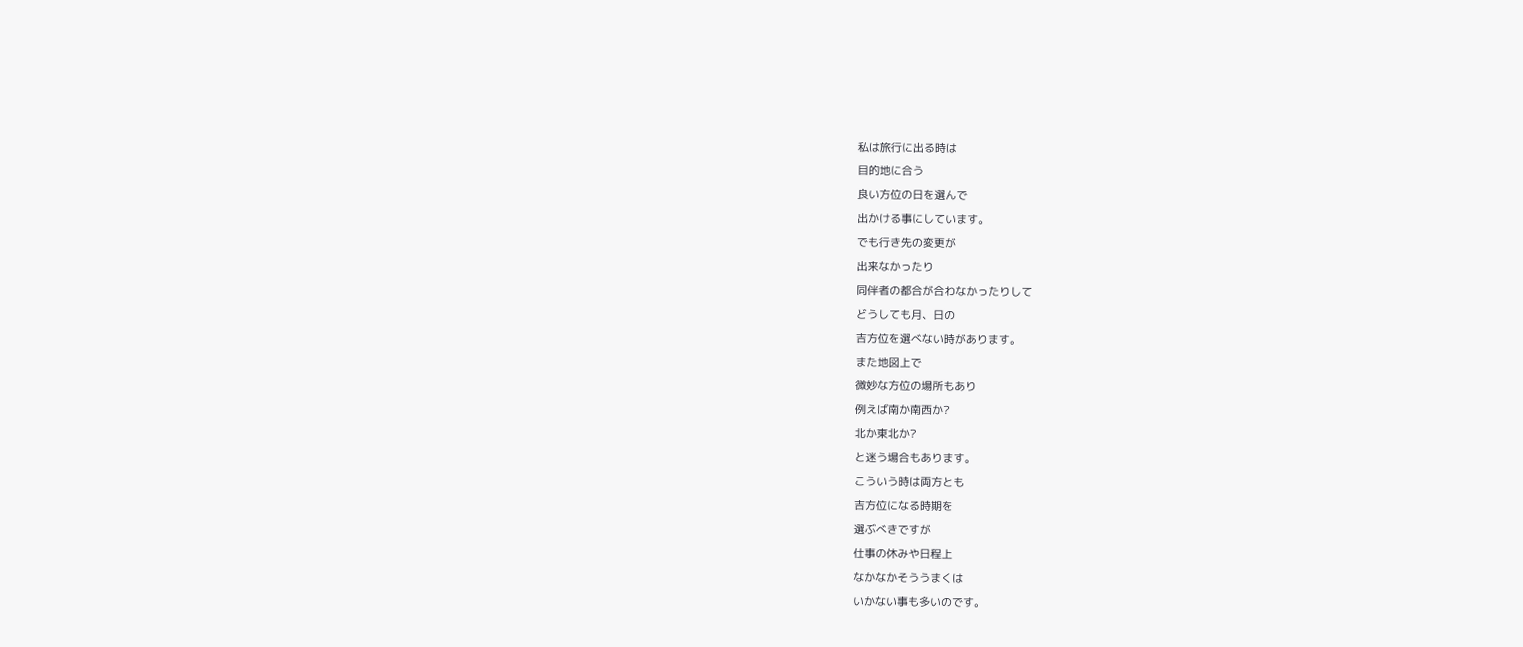私は旅行に出る時は
目的地に合う
良い方位の日を選んで
出かける事にしています。
でも行き先の変更が
出来なかったり
同伴者の都合が合わなかったりして
どうしても月、日の
吉方位を選べない時があります。
また地図上で
微妙な方位の場所もあり
例えば南か南西か?
北か東北か?
と迷う場合もあります。
こういう時は両方とも
吉方位になる時期を
選ぶべきですが
仕事の休みや日程上
なかなかそううまくは
いかない事も多いのです。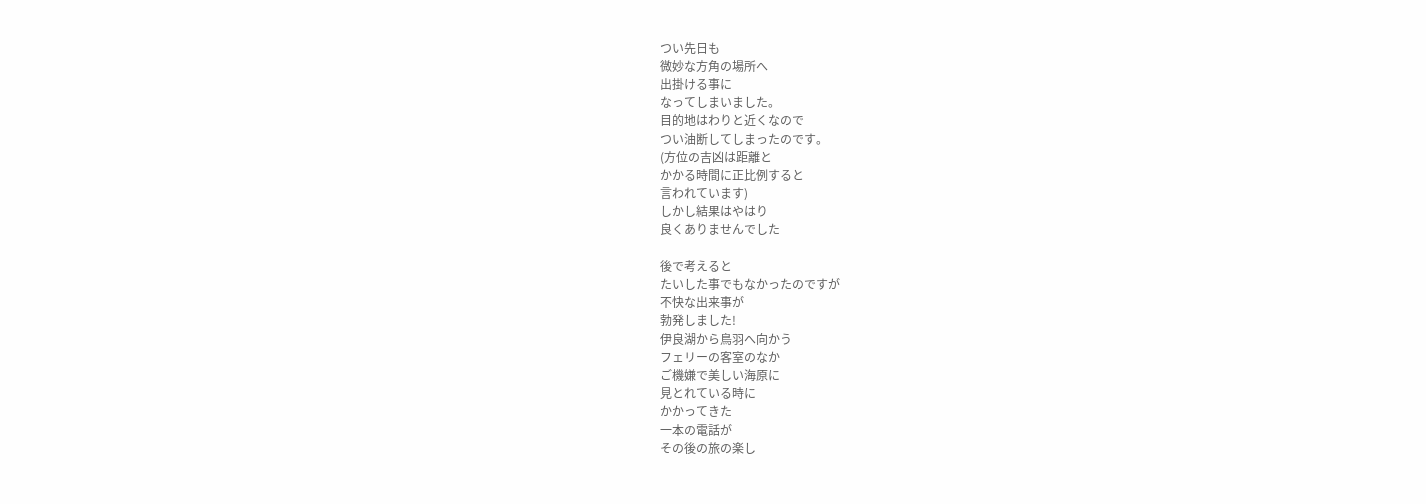つい先日も
微妙な方角の場所へ
出掛ける事に
なってしまいました。
目的地はわりと近くなので
つい油断してしまったのです。
(方位の吉凶は距離と
かかる時間に正比例すると
言われています)
しかし結果はやはり
良くありませんでした

後で考えると
たいした事でもなかったのですが
不快な出来事が
勃発しました!
伊良湖から鳥羽へ向かう
フェリーの客室のなか
ご機嫌で美しい海原に
見とれている時に
かかってきた
一本の電話が
その後の旅の楽し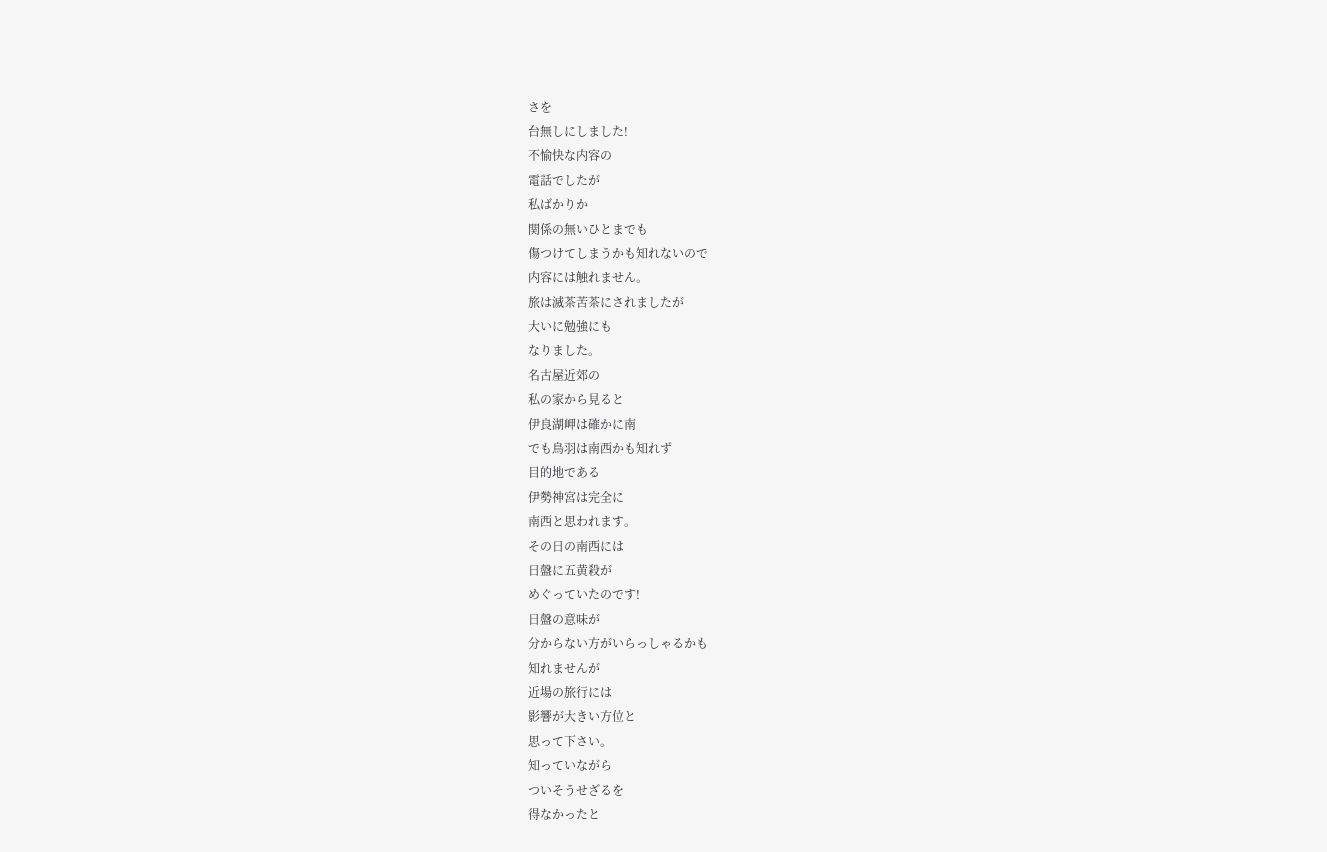さを
台無しにしました!
不愉快な内容の
電話でしたが
私ばかりか
関係の無いひとまでも
傷つけてしまうかも知れないので
内容には触れません。
旅は滅茶苦茶にされましたが
大いに勉強にも
なりました。
名古屋近郊の
私の家から見ると
伊良湖岬は確かに南
でも鳥羽は南西かも知れず
目的地である
伊勢神宮は完全に
南西と思われます。
その日の南西には
日盤に五黄殺が
めぐっていたのです!
日盤の意味が
分からない方がいらっしゃるかも
知れませんが
近場の旅行には
影響が大きい方位と
思って下さい。
知っていながら
ついそうせざるを
得なかったと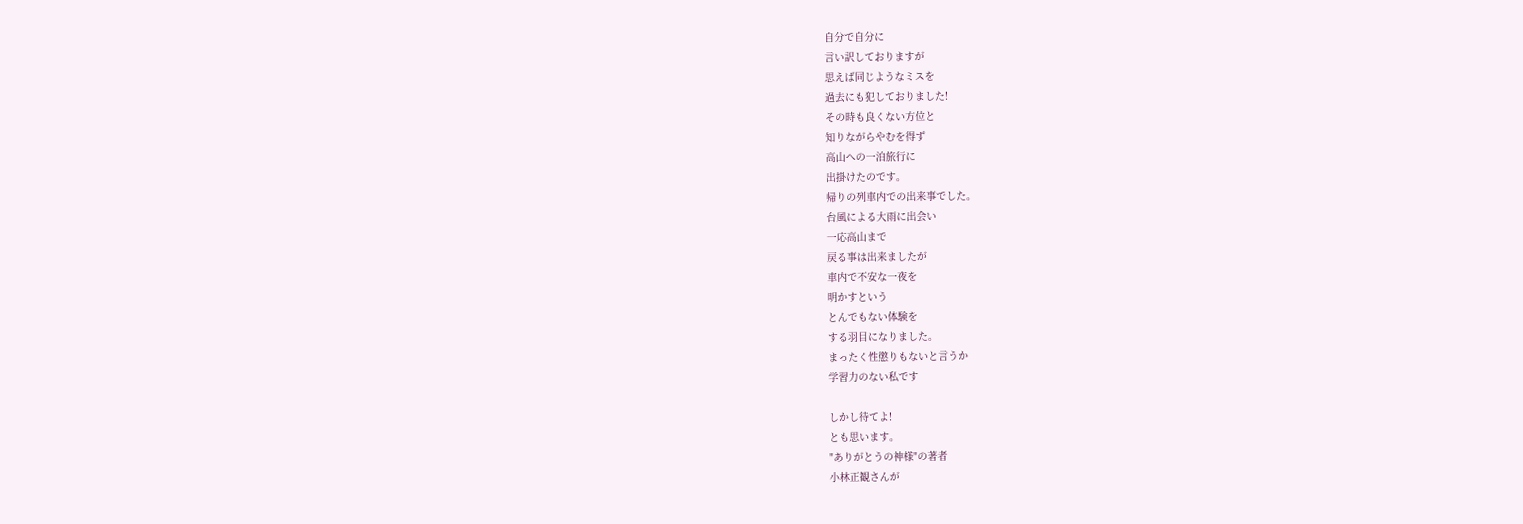自分で自分に
言い訳しておりますが
思えば同じようなミスを
過去にも犯しておりました!
その時も良くない方位と
知りながらやむを得ず
高山への一泊旅行に
出掛けたのです。
帰りの列車内での出来事でした。
台風による大雨に出会い
一応高山まで
戻る事は出来ましたが
車内で不安な一夜を
明かすという
とんでもない体験を
する羽目になりました。
まったく性懲りもないと言うか
学習力のない私です

しかし待てよ!
とも思います。
"ありがとうの神様"の著者
小林正観さんが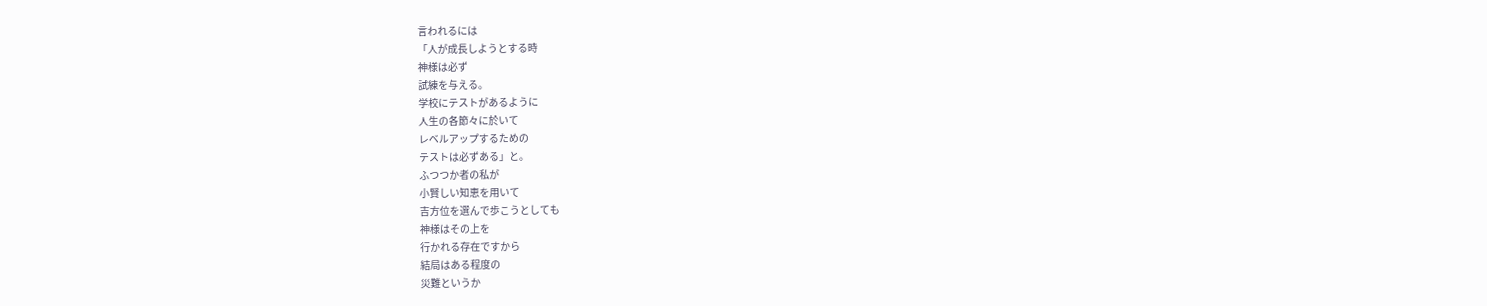言われるには
「人が成長しようとする時
神様は必ず
試練を与える。
学校にテストがあるように
人生の各節々に於いて
レベルアップするための
テストは必ずある」と。
ふつつか者の私が
小賢しい知恵を用いて
吉方位を選んで歩こうとしても
神様はその上を
行かれる存在ですから
結局はある程度の
災難というか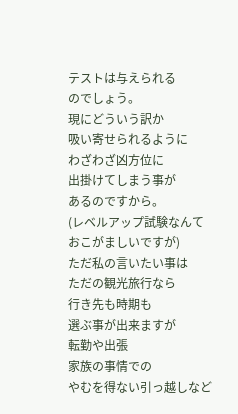テストは与えられる
のでしょう。
現にどういう訳か
吸い寄せられるように
わざわざ凶方位に
出掛けてしまう事が
あるのですから。
(レベルアップ試験なんて
おこがましいですが)
ただ私の言いたい事は
ただの観光旅行なら
行き先も時期も
選ぶ事が出来ますが
転勤や出張
家族の事情での
やむを得ない引っ越しなど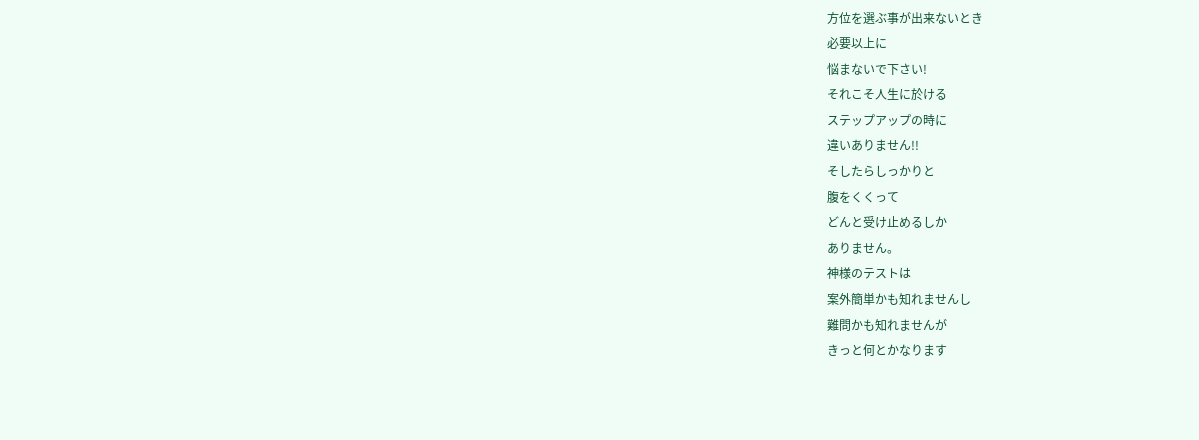方位を選ぶ事が出来ないとき
必要以上に
悩まないで下さい!
それこそ人生に於ける
ステップアップの時に
違いありません!!
そしたらしっかりと
腹をくくって
どんと受け止めるしか
ありません。
神様のテストは
案外簡単かも知れませんし
難問かも知れませんが
きっと何とかなります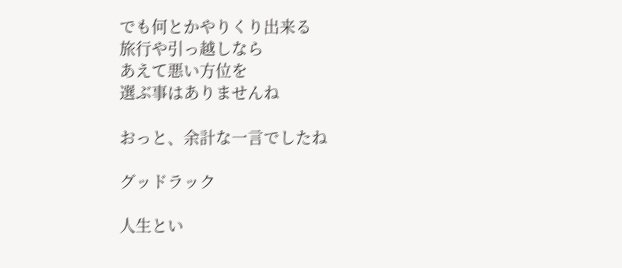でも何とかやりくり出来る
旅行や引っ越しなら
あえて悪い方位を
選ぶ事はありませんね

おっと、余計な一言でしたね

グッドラック

人生とい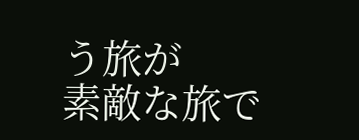う旅が
素敵な旅で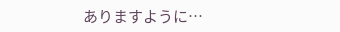ありますように…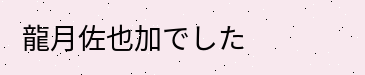龍月佐也加でした